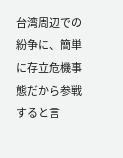台湾周辺での紛争に、簡単に存立危機事態だから参戦すると言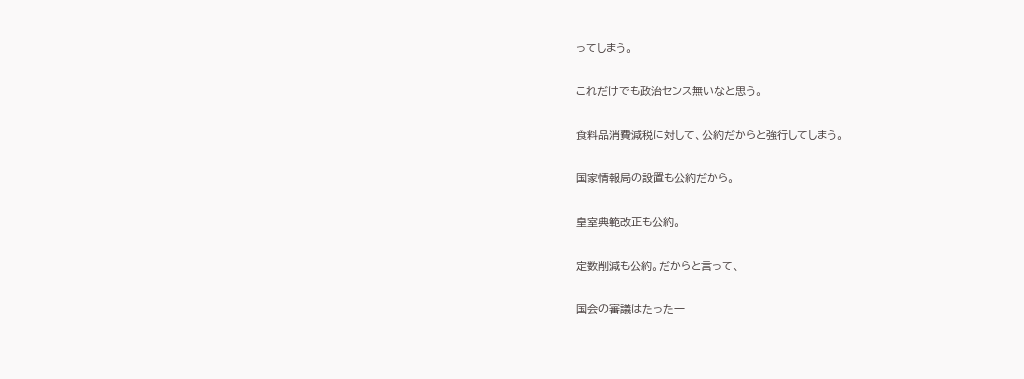ってしまう。

これだけでも政治センス無いなと思う。

食料品消費減税に対して、公約だからと強行してしまう。

国家情報局の設置も公約だから。

皇室典範改正も公約。

定数削減も公約。だからと言って、

国会の審議はたった一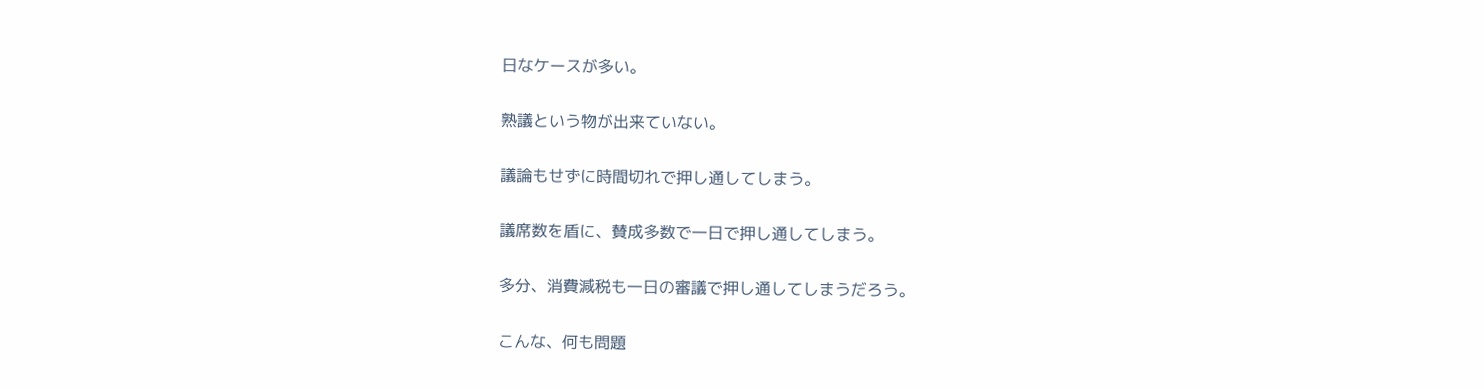日なケースが多い。

熟議という物が出来ていない。

議論もせずに時間切れで押し通してしまう。

議席数を盾に、賛成多数で一日で押し通してしまう。

多分、消費減税も一日の審議で押し通してしまうだろう。

こんな、何も問題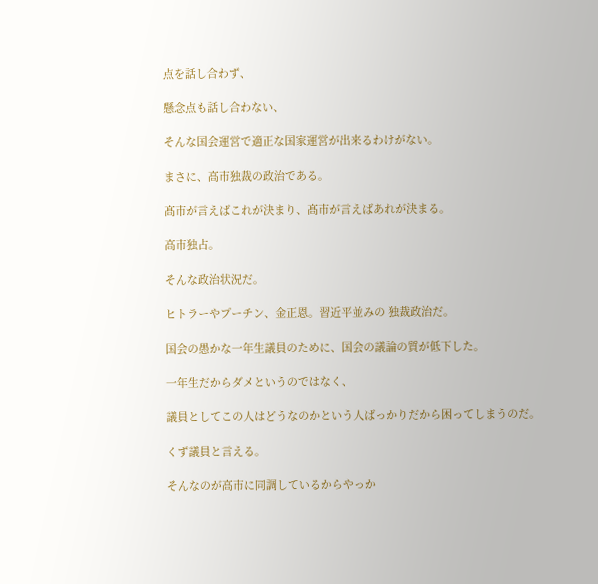点を話し合わず、

懸念点も話し合わない、

そんな国会運営で適正な国家運営が出来るわけがない。

まさに、高市独裁の政治である。

髙市が言えばこれが決まり、髙市が言えばあれが決まる。

高市独占。

そんな政治状況だ。

ヒトラーやプーチン、金正恩。習近平並みの 独裁政治だ。

国会の愚かな一年生議員のために、国会の議論の質が低下した。

一年生だからダメというのではなく、

議員としてこの人はどうなのかという人ばっかりだから困ってしまうのだ。

くず議員と言える。

そんなのが高市に同調しているからやっか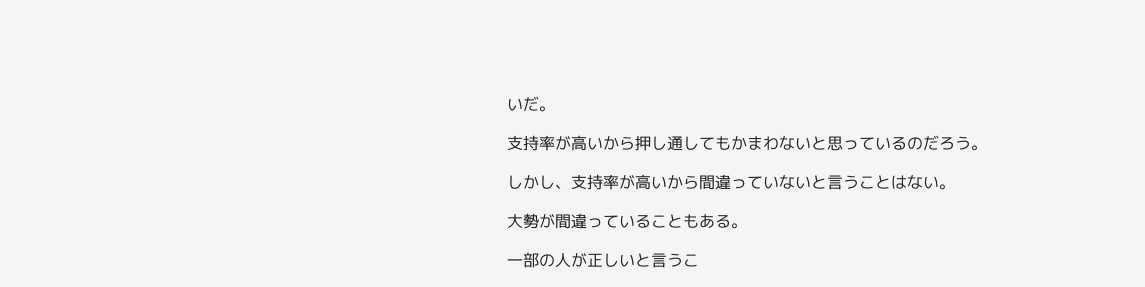いだ。

支持率が高いから押し通してもかまわないと思っているのだろう。

しかし、支持率が高いから間違っていないと言うことはない。

大勢が間違っていることもある。

一部の人が正しいと言うこ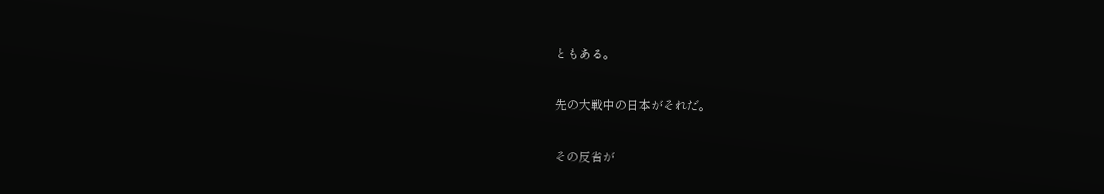ともある。

先の大戦中の日本がそれだ。

その反省が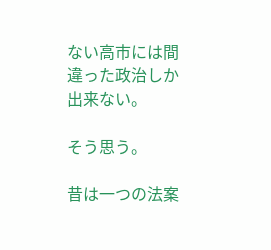ない高市には間違った政治しか出来ない。

そう思う。

昔は一つの法案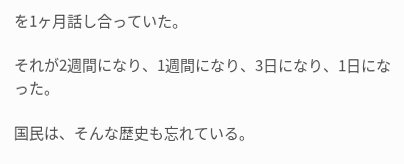を1ヶ月話し合っていた。

それが2週間になり、1週間になり、3日になり、1日になった。

国民は、そんな歴史も忘れている。